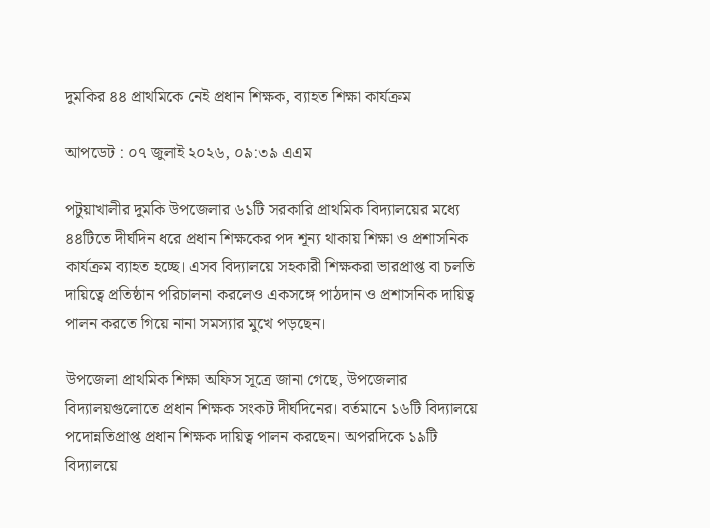দুমকির ৪৪ প্রাথমিকে নেই প্রধান শিক্ষক, ব্যাহত শিক্ষা কার্যক্রম

আপডেট : ০৭ জুলাই ২০২৬, ০৯:৩৯ এএম

পটুয়াখালীর দুমকি উপজেলার ৬১টি সরকারি প্রাথমিক বিদ্যালয়ের মধ্যে ৪৪টিতে দীর্ঘদিন ধরে প্রধান শিক্ষকের পদ শূন্য থাকায় শিক্ষা ও প্রশাসনিক কার্যক্রম ব্যাহত হচ্ছে। এসব বিদ্যালয়ে সহকারী শিক্ষকরা ভারপ্রাপ্ত বা চলতি দায়িত্বে প্রতিষ্ঠান পরিচালনা করলেও একসঙ্গে পাঠদান ও প্রশাসনিক দায়িত্ব পালন করতে গিয়ে নানা সমস্যার মুখে পড়ছেন।

উপজেলা প্রাথমিক শিক্ষা অফিস সূত্রে জানা গেছে, উপজেলার বিদ্যালয়গুলোতে প্রধান শিক্ষক সংকট দীর্ঘদিনের। বর্তমানে ১৬টি বিদ্যালয়ে পদোন্নতিপ্রাপ্ত প্রধান শিক্ষক দায়িত্ব পালন করছেন। অপরদিকে ১৯টি বিদ্যালয়ে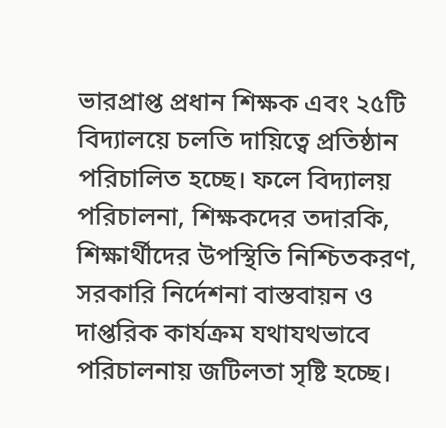ভারপ্রাপ্ত প্রধান শিক্ষক এবং ২৫টি বিদ্যালয়ে চলতি দায়িত্বে প্রতিষ্ঠান পরিচালিত হচ্ছে। ফলে বিদ্যালয় পরিচালনা, শিক্ষকদের তদারকি, শিক্ষার্থীদের উপস্থিতি নিশ্চিতকরণ, সরকারি নির্দেশনা বাস্তবায়ন ও দাপ্তরিক কার্যক্রম যথাযথভাবে পরিচালনায় জটিলতা সৃষ্টি হচ্ছে।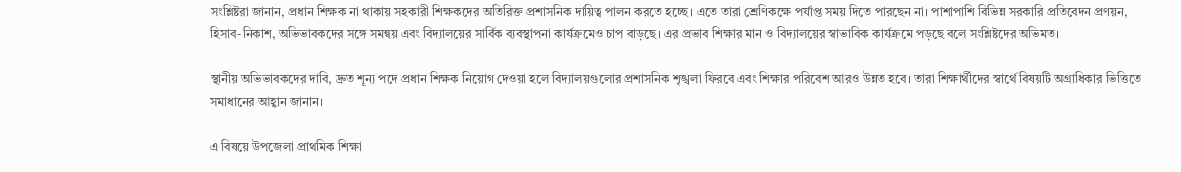সংশ্লিষ্টরা জানান, প্রধান শিক্ষক না থাকায় সহকারী শিক্ষকদের অতিরিক্ত প্রশাসনিক দায়িত্ব পালন করতে হচ্ছে। এতে তারা শ্রেণিকক্ষে পর্যাপ্ত সময় দিতে পারছেন না। পাশাপাশি বিভিন্ন সরকারি প্রতিবেদন প্রণয়ন, হিসাব-নিকাশ, অভিভাবকদের সঙ্গে সমন্বয় এবং বিদ্যালয়ের সার্বিক ব্যবস্থাপনা কার্যক্রমেও চাপ বাড়ছে। এর প্রভাব শিক্ষার মান ও বিদ্যালয়ের স্বাভাবিক কার্যক্রমে পড়ছে বলে সংশ্লিষ্টদের অভিমত।

স্থানীয় অভিভাবকদের দাবি, দ্রুত শূন্য পদে প্রধান শিক্ষক নিয়োগ দেওয়া হলে বিদ্যালয়গুলোর প্রশাসনিক শৃঙ্খলা ফিরবে এবং শিক্ষার পরিবেশ আরও উন্নত হবে। তারা শিক্ষার্থীদের স্বার্থে বিষয়টি অগ্রাধিকার ভিত্তিতে সমাধানের আহ্বান জানান।

এ বিষয়ে উপজেলা প্রাথমিক শিক্ষা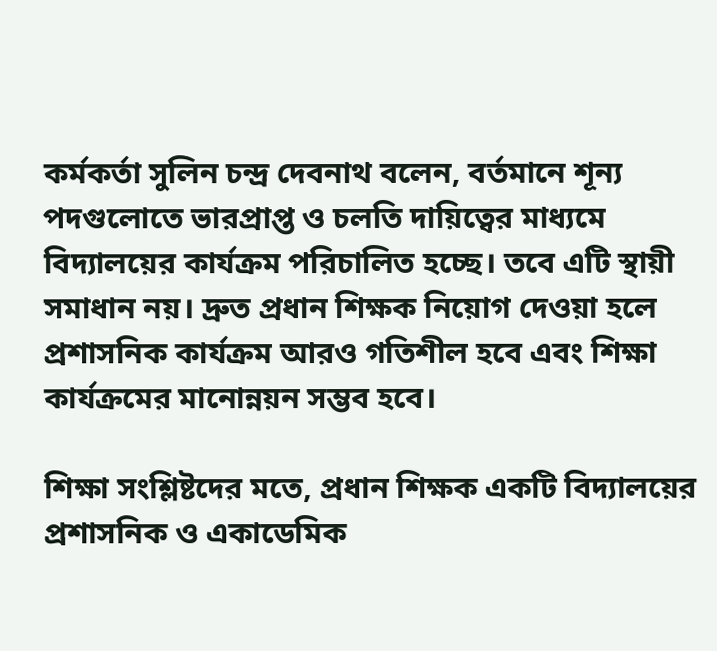কর্মকর্তা সুলিন চন্দ্র দেবনাথ বলেন, বর্তমানে শূন্য পদগুলোতে ভারপ্রাপ্ত ও চলতি দায়িত্বের মাধ্যমে বিদ্যালয়ের কার্যক্রম পরিচালিত হচ্ছে। তবে এটি স্থায়ী সমাধান নয়। দ্রুত প্রধান শিক্ষক নিয়োগ দেওয়া হলে প্রশাসনিক কার্যক্রম আরও গতিশীল হবে এবং শিক্ষা কার্যক্রমের মানোন্নয়ন সম্ভব হবে।

শিক্ষা সংশ্লিষ্টদের মতে, প্রধান শিক্ষক একটি বিদ্যালয়ের প্রশাসনিক ও একাডেমিক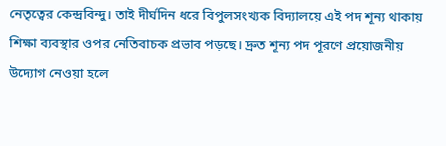নেতৃত্বের কেন্দ্রবিন্দু। তাই দীর্ঘদিন ধরে বিপুলসংখ্যক বিদ্যালয়ে এই পদ শূন্য থাকায় শিক্ষা ব্যবস্থার ওপর নেতিবাচক প্রভাব পড়ছে। দ্রুত শূন্য পদ পূরণে প্রয়োজনীয় উদ্যোগ নেওয়া হলে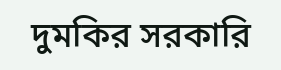দুমকির সরকারি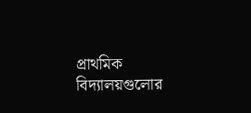প্রাথমিক বিদ্যালয়গুলোর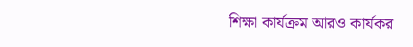শিক্ষা কার্যক্রম আরও কার্যকর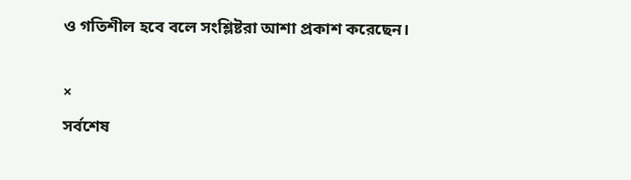ও গতিশীল হবে বলে সংশ্লিষ্টরা আশা প্রকাশ করেছেন।

×
সর্বশেষ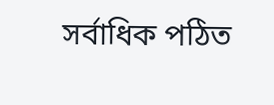সর্বাধিক পঠিত